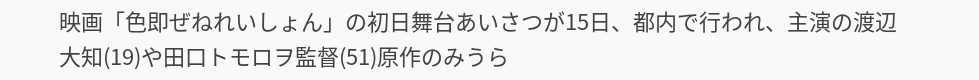映画「色即ぜねれいしょん」の初日舞台あいさつが15日、都内で行われ、主演の渡辺大知(19)や田口トモロヲ監督(51)原作のみうら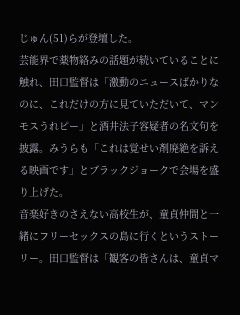じゅん(51)らが登壇した。
芸能界で薬物絡みの話題が続いていることに触れ、田口監督は「激動のニュースばかりなのに、これだけの方に見ていただいて、マンモスうれピー」と酒井法子容疑者の名文句を披露。みうらも「これは覚せい剤廃絶を訴える映画です」とブラックジョークで会場を盛り上げた。
音楽好きのさえない高校生が、童貞仲間と一緒にフリーセックスの島に行くというストーリー。田口監督は「観客の皆さんは、童貞マ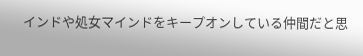インドや処女マインドをキープオンしている仲間だと思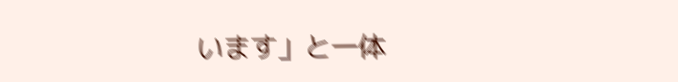います」と一体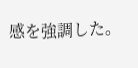感を強調した。